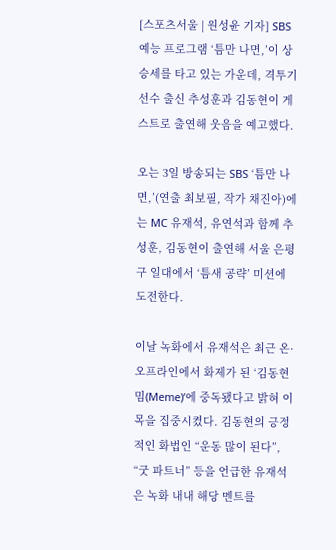[스포츠서울 | 원성윤 기자] SBS 예능 프로그램 ‘틈만 나면,’이 상승세를 타고 있는 가운데, 격투기 선수 출신 추성훈과 김동현이 게스트로 출연해 웃음을 예고했다.

오는 3일 방송되는 SBS ‘틈만 나면,’(연출 최보필, 작가 채진아)에는 MC 유재석, 유연석과 함께 추성훈, 김동현이 출연해 서울 은평구 일대에서 ‘틈새 공략’ 미션에 도전한다.

이날 녹화에서 유재석은 최근 온·오프라인에서 화제가 된 ‘김동현 밈(Meme)’에 중독됐다고 밝혀 이목을 집중시켰다. 김동현의 긍정적인 화법인 “운동 많이 된다”, “굿 파트너” 등을 언급한 유재석은 녹화 내내 해당 멘트를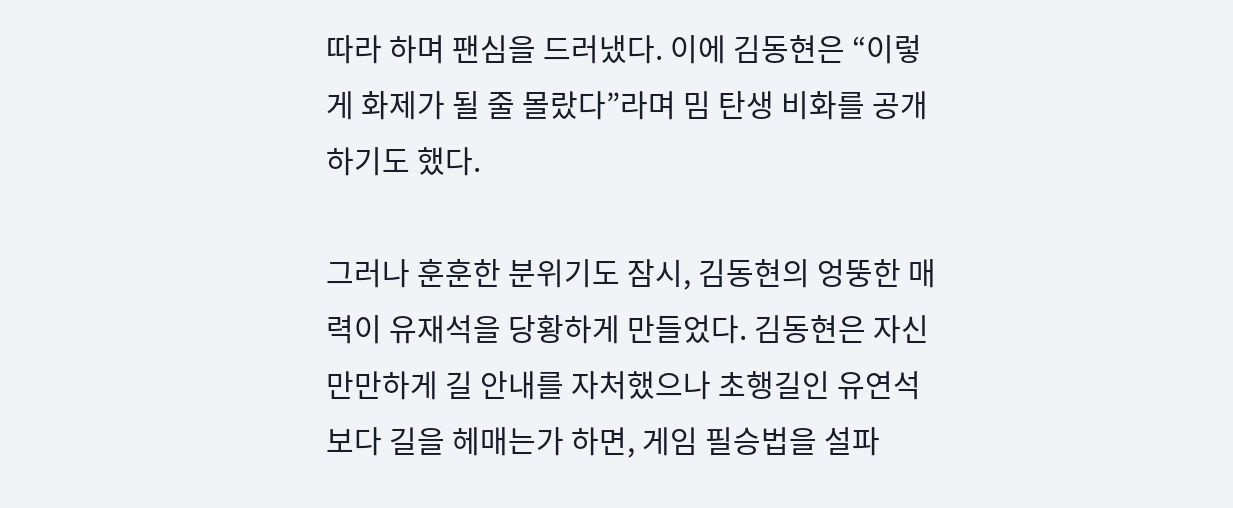따라 하며 팬심을 드러냈다. 이에 김동현은 “이렇게 화제가 될 줄 몰랐다”라며 밈 탄생 비화를 공개하기도 했다.

그러나 훈훈한 분위기도 잠시, 김동현의 엉뚱한 매력이 유재석을 당황하게 만들었다. 김동현은 자신만만하게 길 안내를 자처했으나 초행길인 유연석보다 길을 헤매는가 하면, 게임 필승법을 설파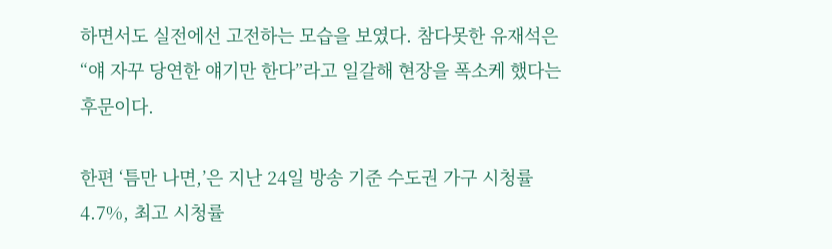하면서도 실전에선 고전하는 모습을 보였다. 참다못한 유재석은 “얘 자꾸 당연한 얘기만 한다”라고 일갈해 현장을 폭소케 했다는 후문이다.

한편 ‘틈만 나면,’은 지난 24일 방송 기준 수도권 가구 시청률 4.7%, 최고 시청률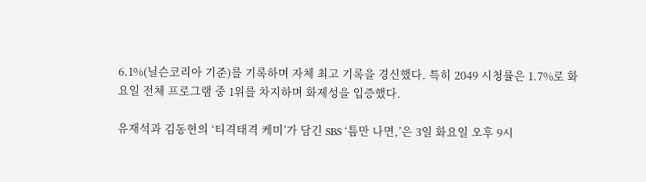6.1%(닐슨코리아 기준)를 기록하며 자체 최고 기록을 경신했다. 특히 2049 시청률은 1.7%로 화요일 전체 프로그램 중 1위를 차지하며 화제성을 입증했다.

유재석과 김동현의 ‘티격태격 케미’가 담긴 SBS ‘틈만 나면,’은 3일 화요일 오후 9시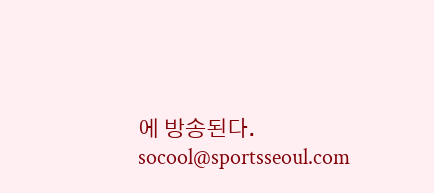에 방송된다. socool@sportsseoul.com